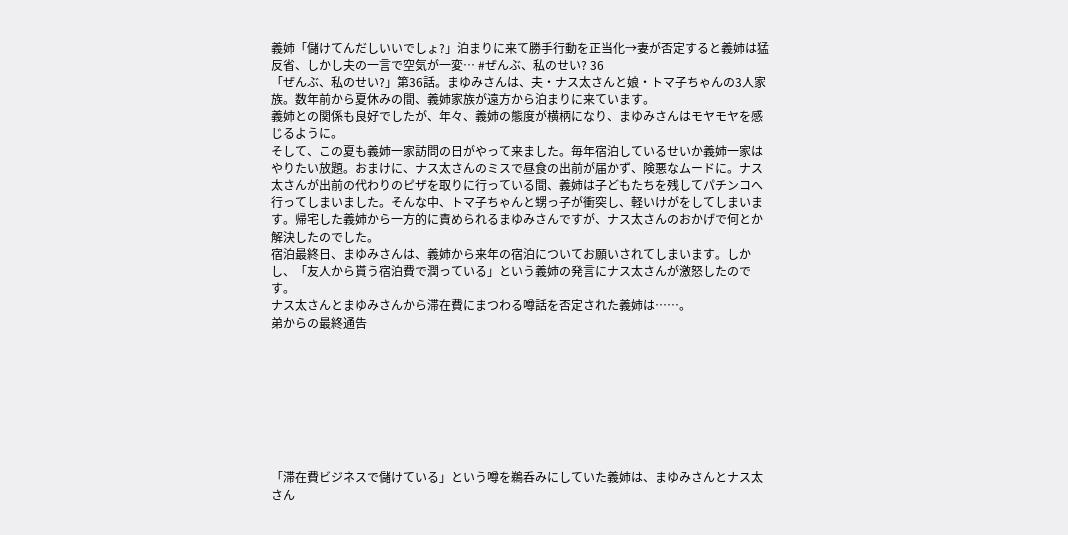義姉「儲けてんだしいいでしょ?」泊まりに来て勝手行動を正当化→妻が否定すると義姉は猛反省、しかし夫の一言で空気が一変… #ぜんぶ、私のせい? 36
「ぜんぶ、私のせい?」第36話。まゆみさんは、夫・ナス太さんと娘・トマ子ちゃんの3人家族。数年前から夏休みの間、義姉家族が遠方から泊まりに来ています。
義姉との関係も良好でしたが、年々、義姉の態度が横柄になり、まゆみさんはモヤモヤを感じるように。
そして、この夏も義姉一家訪問の日がやって来ました。毎年宿泊しているせいか義姉一家はやりたい放題。おまけに、ナス太さんのミスで昼食の出前が届かず、険悪なムードに。ナス太さんが出前の代わりのピザを取りに行っている間、義姉は子どもたちを残してパチンコへ行ってしまいました。そんな中、トマ子ちゃんと甥っ子が衝突し、軽いけがをしてしまいます。帰宅した義姉から一方的に責められるまゆみさんですが、ナス太さんのおかげで何とか解決したのでした。
宿泊最終日、まゆみさんは、義姉から来年の宿泊についてお願いされてしまいます。しかし、「友人から貰う宿泊費で潤っている」という義姉の発言にナス太さんが激怒したのです。
ナス太さんとまゆみさんから滞在費にまつわる噂話を否定された義姉は……。
弟からの最終通告








「滞在費ビジネスで儲けている」という噂を鵜呑みにしていた義姉は、まゆみさんとナス太さん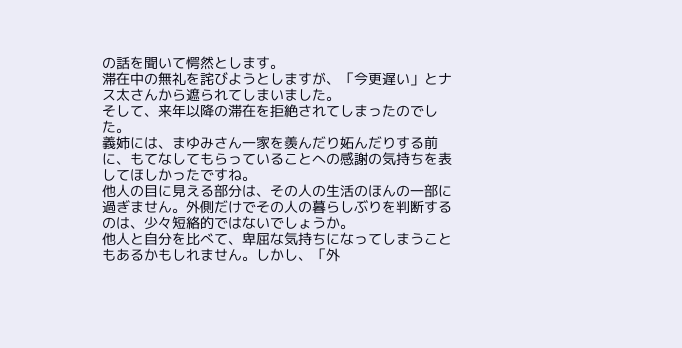の話を聞いて愕然とします。
滞在中の無礼を詫びようとしますが、「今更遅い」とナス太さんから遮られてしまいました。
そして、来年以降の滞在を拒絶されてしまったのでした。
義姉には、まゆみさん一家を羨んだり妬んだりする前に、もてなしてもらっていることへの感謝の気持ちを表してほしかったですね。
他人の目に見える部分は、その人の生活のほんの一部に過ぎません。外側だけでその人の暮らしぶりを判断するのは、少々短絡的ではないでしょうか。
他人と自分を比べて、卑屈な気持ちになってしまうこともあるかもしれません。しかし、「外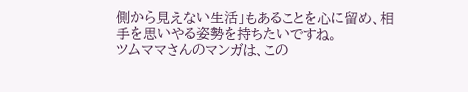側から見えない生活」もあることを心に留め、相手を思いやる姿勢を持ちたいですね。
ツムママさんのマンガは、この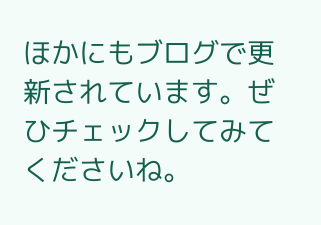ほかにもブログで更新されています。ぜひチェックしてみてくださいね。